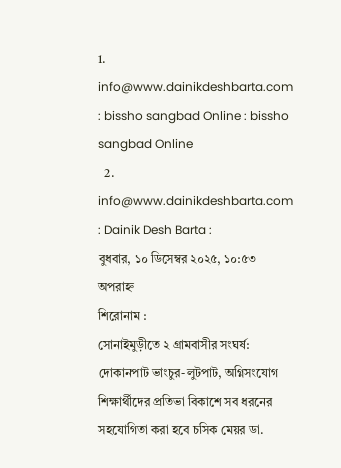1. info@www.dainikdeshbarta.com : bissho sangbad Online : bissho sangbad Online
  2. info@www.dainikdeshbarta.com : Dainik Desh Barta :
বুধবার, ১০ ডিসেম্বর ২০২৫, ১০:৫৩ অপরাহ্ন
শিরোনাম :
সোনাইমুড়ীতে ২ গ্রামবাসীর সংঘর্ষ: দোকানপাট ভাংচুর-লুটপাট, অগ্নিসংযোগ শিক্ষার্থীদের প্রতিভা বিকাশে সব ধরনের সহযোগিতা করা হবে চসিক মেয়র ডা.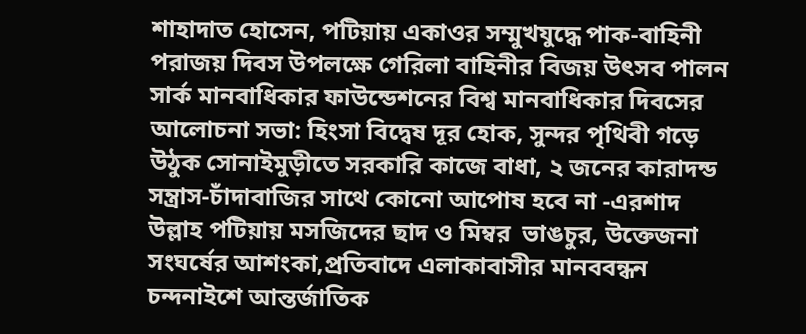শাহাদাত হোসেন, পটিয়ায় একাওর সম্মুখযুদ্ধে পাক-বাহিনী পরাজয় দিবস উপলক্ষে গেরিলা বাহিনীর বিজয় উৎসব পালন সার্ক মানবাধিকার ফাউন্ডেশনের বিশ্ব মানবাধিকার দিবসের আলোচনা সভা: হিংসা বিদ্বেষ দূর হোক, সুন্দর পৃথিবী গড়ে উঠুক সোনাইমুড়ীতে সরকারি কাজে বাধা, ২ জনের কারাদন্ড সন্ত্রাস-চাঁদাবাজির সাথে কোনো আপোষ হবে না -এরশাদ উল্লাহ পটিয়ায় মসজিদের ছাদ ও মিম্বর  ভাঙচুর, উক্তেজনা সংঘর্ষের আশংকা,প্রতিবাদে এলাকাবাসীর মানববন্ধন চন্দনাইশে আন্তর্জাতিক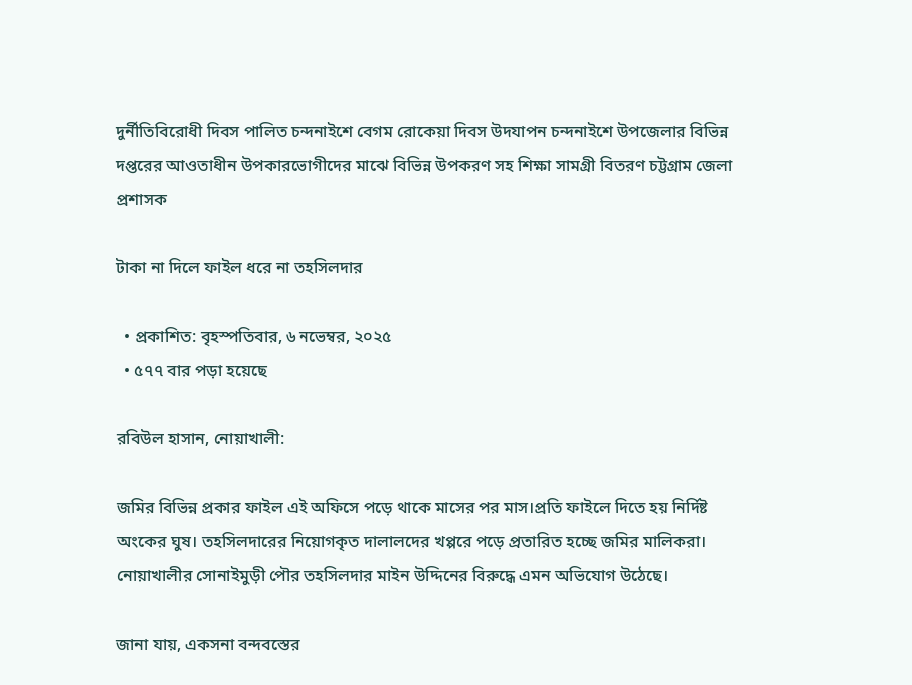দুর্নীতিবিরোধী দিবস পালিত চন্দনাইশে বেগম রোকেয়া দিবস উদযাপন চন্দনাইশে উপজেলার বিভিন্ন দপ্তরের আওতাধীন উপকারভোগীদের মাঝে বিভিন্ন উপকরণ সহ শিক্ষা সামগ্রী বিতরণ চট্টগ্রাম জেলা প্রশাসক

টাকা না দিলে ফাইল ধরে না তহসিলদার

  • প্রকাশিত: বৃহস্পতিবার, ৬ নভেম্বর, ২০২৫
  • ৫৭৭ বার পড়া হয়েছে

রবিউল হাসান, নোয়াখালী:

জমির বিভিন্ন প্রকার ফাইল এই অফিসে পড়ে থাকে মাসের পর মাস।প্রতি ফাইলে দিতে হয় নির্দিষ্ট অংকের ঘুষ। তহসিলদারের নিয়োগকৃত দালালদের খপ্পরে পড়ে প্রতারিত হচ্ছে জমির মালিকরা। নোয়াখালীর সোনাইমুড়ী পৌর তহসিলদার মাইন উদ্দিনের বিরুদ্ধে এমন অভিযোগ উঠেছে।

জানা যায়, একসনা বন্দবস্তের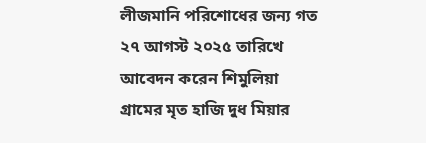লীজমানি পরিশোধের জন্য গত ২৭ আগস্ট ২০২৫ তারিখে আবেদন করেন শিমুলিয়া গ্রামের মৃত হাজি দুধ মিয়ার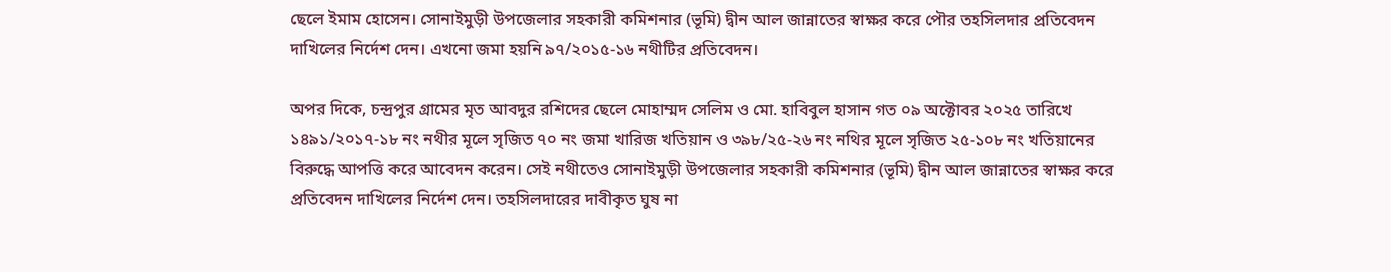ছেলে ইমাম হোসেন। সোনাইমুড়ী উপজেলার সহকারী কমিশনার (ভূমি) দ্বীন আল জান্নাতের স্বাক্ষর করে পৌর তহসিলদার প্রতিবেদন দাখিলের নির্দেশ দেন। এখনো জমা হয়নি ৯৭/২০১৫-১৬ নথীটির প্রতিবেদন।

অপর দিকে, চন্দ্রপুর গ্রামের মৃত আবদুর রশিদের ছেলে মোহাম্মদ সেলিম ও মো. হাবিবুল হাসান গত ০৯ অক্টোবর ২০২৫ তারিখে ১৪৯১/২০১৭-১৮ নং নথীর মূলে সৃজিত ৭০ নং জমা খারিজ খতিয়ান ও ৩৯৮/২৫-২৬ নং নথির মূলে সৃজিত ২৫-১০৮ নং খতিয়ানের বিরুদ্ধে আপত্তি করে আবেদন করেন। সেই নথীতেও সোনাইমুড়ী উপজেলার সহকারী কমিশনার (ভূমি) দ্বীন আল জান্নাতের স্বাক্ষর করে প্রতিবেদন দাখিলের নির্দেশ দেন। তহসিলদারের দাবীকৃত ঘুষ না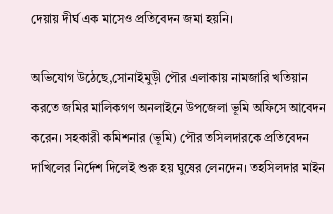দেয়ায় দীর্ঘ এক মাসেও প্রতিবেদন জমা হয়নি।

অভিযোগ উঠেছে,সোনাইমুড়ী পৌর এলাকায় নামজারি খতিয়ান করতে জমির মালিকগণ অনলাইনে উপজেলা ভূমি অফিসে আবেদন করেন। সহকারী কমিশনার (ভূমি) পৌর তসিলদারকে প্রতিবেদন দাখিলের নির্দেশ দিলেই শুরু হয় ঘুষের লেনদেন। তহসিলদার মাইন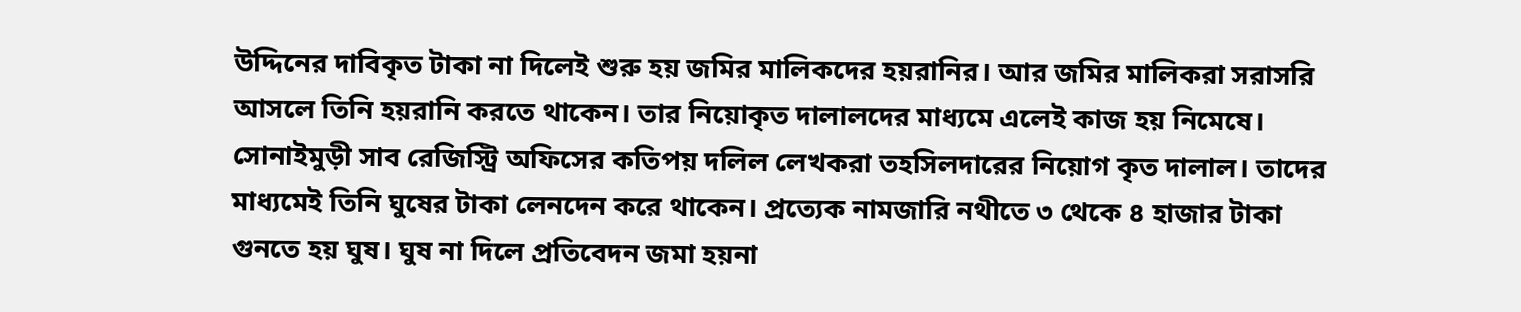উদ্দিনের দাবিকৃত টাকা না দিলেই শুরু হয় জমির মালিকদের হয়রানির। আর জমির মালিকরা সরাসরি আসলে তিনি হয়রানি করতে থাকেন। তার নিয়োকৃত দালালদের মাধ্যমে এলেই কাজ হয় নিমেষে। সোনাইমুড়ী সাব রেজিস্ট্রি অফিসের কতিপয় দলিল লেখকরা তহসিলদারের নিয়োগ কৃত দালাল। তাদের মাধ্যমেই তিনি ঘুষের টাকা লেনদেন করে থাকেন। প্রত্যেক নামজারি নথীতে ৩ থেকে ৪ হাজার টাকা গুনতে হয় ঘুষ। ঘুষ না দিলে প্রতিবেদন জমা হয়না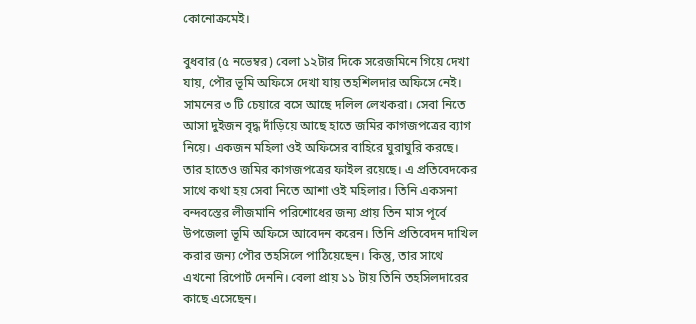কোনোক্রমেই।

বুধবার (৫ নভেম্বর) বেলা ১২টার দিকে সরেজমিনে গিয়ে দেখা যায়, পৌর ভূমি অফিসে দেখা যায় তহশিলদার অফিসে নেই। সামনের ৩ টি চেয়ারে বসে আছে দলিল লেখকরা। সেবা নিতে আসা দুইজন বৃদ্ধ দাঁড়িয়ে আছে হাতে জমির কাগজপত্রের ব্যাগ নিয়ে। একজন মহিলা ওই অফিসের বাহিরে ঘুরাঘুরি করছে। তার হাতেও জমির কাগজপত্রের ফাইল রয়েছে। এ প্রতিবেদকের সাথে কথা হয় সেবা নিতে আশা ওই মহিলার। তিনি একসনা বন্দবস্তের লীজমানি পরিশোধের জন্য প্রায় তিন মাস পূর্বে উপজেলা ভূমি অফিসে আবেদন করেন। তিনি প্রতিবেদন দাখিল করার জন্য পৌর তহসিলে পাঠিয়েছেন। কিন্তু, তার সাথে এখনো রিপোর্ট দেননি। বেলা প্রায় ১১ টায় তিনি তহসিলদারের কাছে এসেছেন।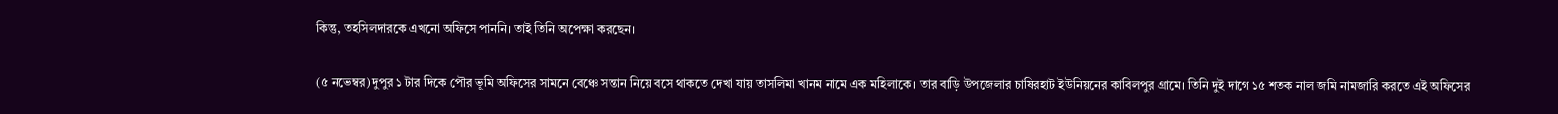কিন্তু, তহসিলদারকে এখনো অফিসে পাননি। তাই তিনি অপেক্ষা করছেন।

(৫ নভেম্বর)দুপুর ১ টার দিকে পৌর ভূমি অফিসের সামনে বেঞ্চে সন্তান নিয়ে বসে থাকতে দেখা যায় তাসলিমা খানম নামে এক মহিলাকে। তার বাড়ি উপজেলার চাষিরহাট ইউনিয়নের কাবিলপুর গ্রামে। তিনি দুই দাগে ১৫ শতক নাল জমি নামজারি করতে এই অফিসের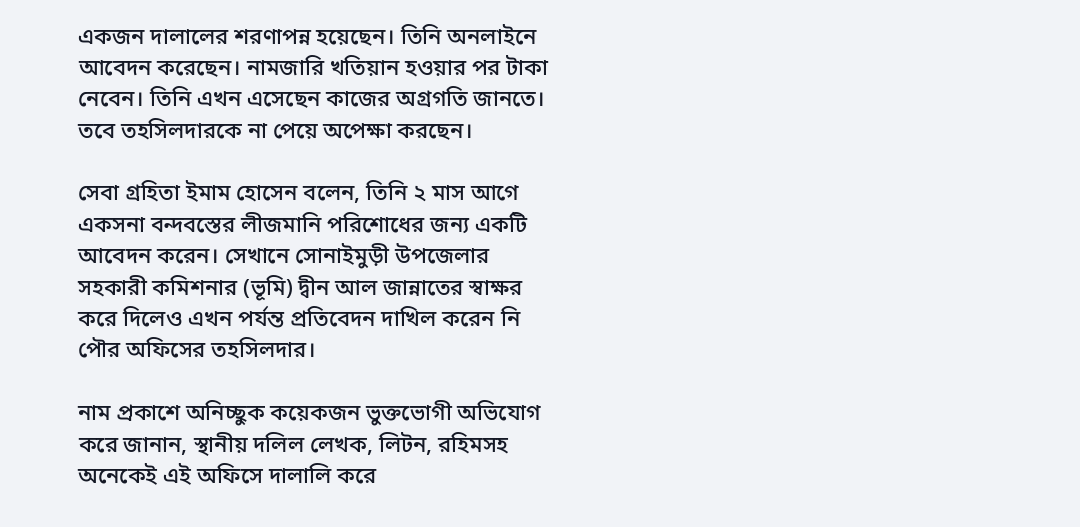একজন দালালের শরণাপন্ন হয়েছেন। তিনি অনলাইনে আবেদন করেছেন। নামজারি খতিয়ান হওয়ার পর টাকা নেবেন। তিনি এখন এসেছেন কাজের অগ্রগতি জানতে। তবে তহসিলদারকে না পেয়ে অপেক্ষা করছেন।

সেবা গ্রহিতা ইমাম হোসেন বলেন, তিনি ২ মাস আগে একসনা বন্দবস্তের লীজমানি পরিশোধের জন্য একটি আবেদন করেন। সেখানে সোনাইমুড়ী উপজেলার সহকারী কমিশনার (ভূমি) দ্বীন আল জান্নাতের স্বাক্ষর করে দিলেও এখন পর্যন্ত প্রতিবেদন দাখিল করেন নি পৌর অফিসের তহসিলদার।

নাম প্রকাশে অনিচ্ছুক কয়েকজন ভুক্তভোগী অভিযোগ করে জানান, স্থানীয় দলিল লেখক, লিটন, রহিমসহ অনেকেই এই অফিসে দালালি করে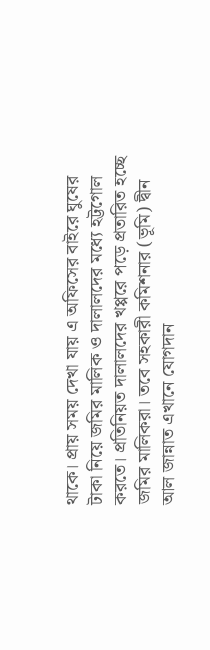থাকে। প্রায় সময় দেখা যায় এ অফিসের বাইরে ঘুষের টাকা নিয়ে জমির মালিক ও দালালদের মধ্যে হট্টগোল করতে। প্রতিনিয়ত দালালদের খপ্পরে পড়ে প্রতারিত হচ্ছে জমির মালিকরা। তবে সহকারী কমিশনার (ভূমি) দ্বীন আল জান্নাত এখানে যোগদান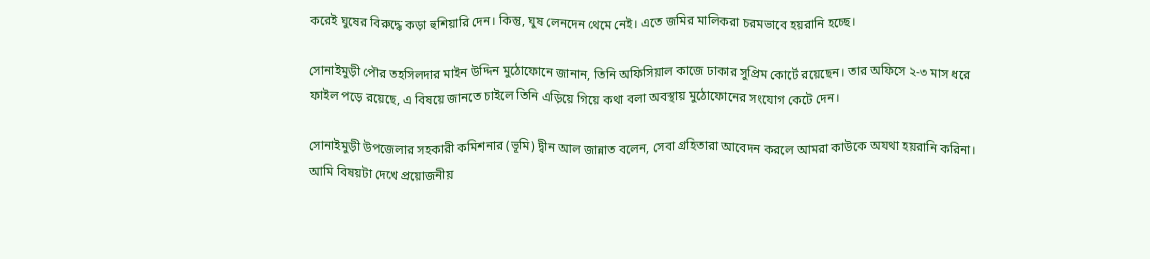করেই ঘুষের বিরুদ্ধে কড়া হুশিয়ারি দেন। কিন্তু, ঘুষ লেনদেন থেমে নেই। এতে জমির মালিকরা চরমভাবে হয়রানি হচ্ছে।

সোনাইমুড়ী পৌর তহসিলদার মাইন উদ্দিন মুঠোফোনে জানান, তিনি অফিসিয়াল কাজে ঢাকার সুপ্রিম কোর্টে রয়েছেন। তার অফিসে ২-৩ মাস ধরে ফাইল পড়ে রয়েছে, এ বিষয়ে জানতে চাইলে তিনি এড়িয়ে গিয়ে কথা বলা অবস্থায় মুঠোফোনের সংযোগ কেটে দেন।

সোনাইমুড়ী উপজেলার সহকারী কমিশনার (ভূমি) দ্বীন আল জান্নাত বলেন, সেবা গ্রহিতারা আবেদন করলে আমরা কাউকে অযথা হয়রানি করিনা। আমি বিষয়টা দেখে প্রয়োজনীয়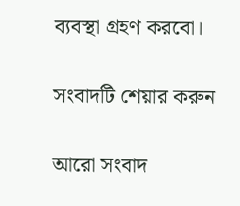ব্যবস্থা গ্রহণ করবো।

সংবাদটি শেয়ার করুন

আরো সংবাদ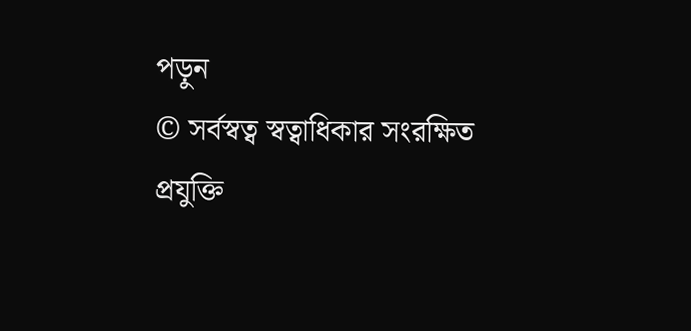পড়ুন
© সর্বস্বত্ব স্বত্বাধিকার সংরক্ষিত
প্রযুক্তি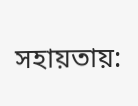সহায়তায়: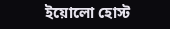ইয়োলো হোস্ট